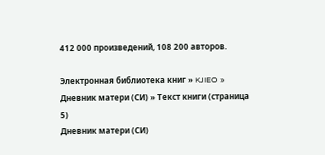412 000 произведений, 108 200 авторов.

Электронная библиотека книг » KJIEO » Дневник матери (СИ) » Текст книги (страница 5)
Дневник матери (СИ)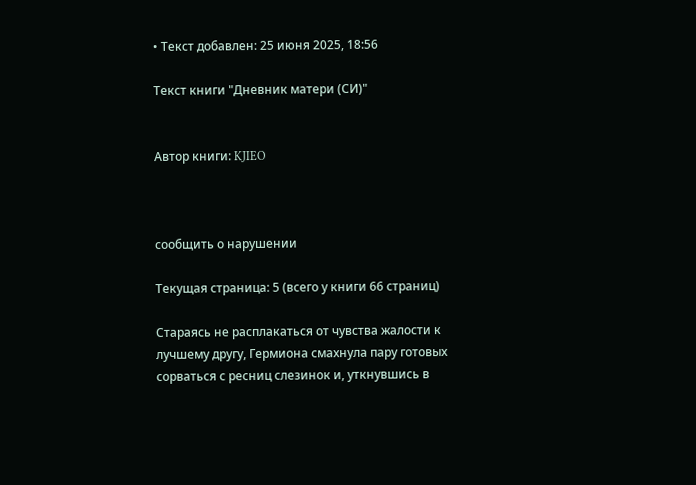• Текст добавлен: 25 июня 2025, 18:56

Текст книги "Дневник матери (СИ)"


Автор книги: KJIEO



сообщить о нарушении

Текущая страница: 5 (всего у книги 66 страниц)

Стараясь не расплакаться от чувства жалости к лучшему другу, Гермиона смахнула пару готовых сорваться с ресниц слезинок и, уткнувшись в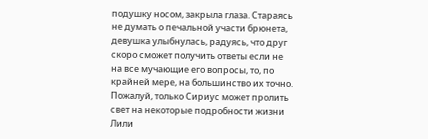подушку носом, закрыла глаза. Стараясь не думать о печальной участи брюнета, девушка улыбнулась, радуясь, что друг скоро сможет получить ответы если не на все мучающие его вопросы, то, по крайней мере, на большинство их точно. Пожалуй, только Сириус может пролить свет на некоторые подробности жизни Лили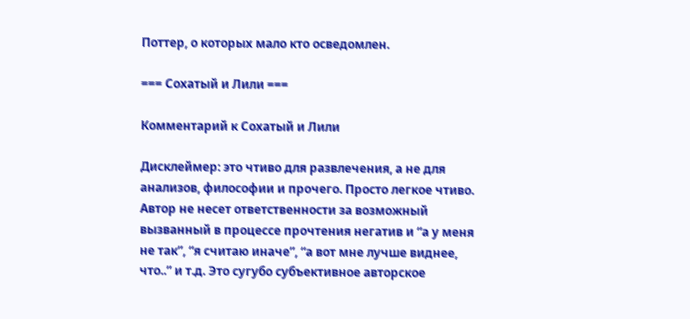Поттер, о которых мало кто осведомлен.

=== Сохатый и Лили ===

Комментарий к Сохатый и Лили

Дисклеймер: это чтиво для развлечения, а не для анализов, философии и прочего. Просто легкое чтиво. Автор не несет ответственности за возможный вызванный в процессе прочтения негатив и “а у меня не так”, “я считаю иначе”, “а вот мне лучше виднее, что..” и т.д. Это сугубо субъективное авторское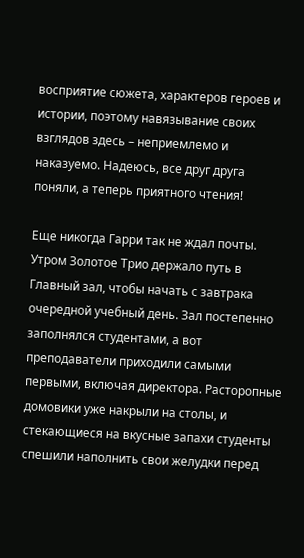восприятие сюжета, характеров героев и истории, поэтому навязывание своих взглядов здесь – неприемлемо и наказуемо. Надеюсь, все друг друга поняли, а теперь приятного чтения!

Еще никогда Гарри так не ждал почты. Утром Золотое Трио держало путь в Главный зал, чтобы начать с завтрака очередной учебный день. Зал постепенно заполнялся студентами, а вот преподаватели приходили самыми первыми, включая директора. Расторопные домовики уже накрыли на столы, и стекающиеся на вкусные запахи студенты спешили наполнить свои желудки перед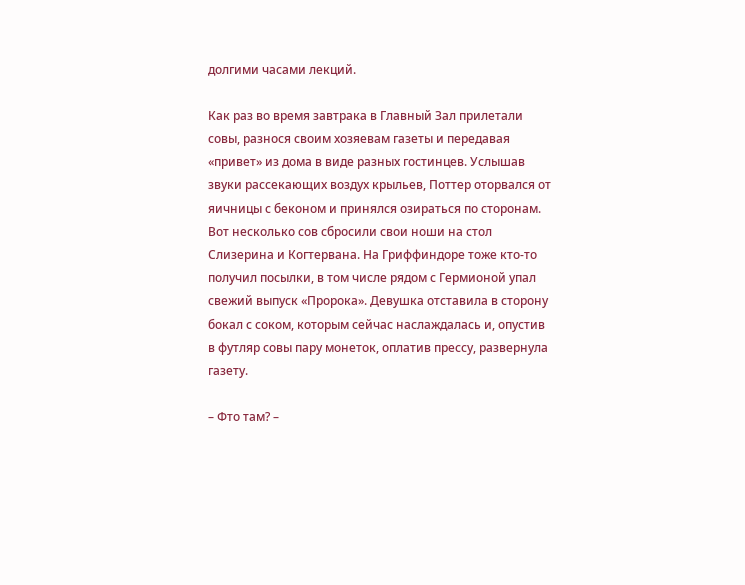долгими часами лекций.

Как раз во время завтрака в Главный Зал прилетали совы, разнося своим хозяевам газеты и передавая «привет» из дома в виде разных гостинцев. Услышав звуки рассекающих воздух крыльев, Поттер оторвался от яичницы с беконом и принялся озираться по сторонам. Вот несколько сов сбросили свои ноши на стол Слизерина и Когтервана. На Гриффиндоре тоже кто-то получил посылки, в том числе рядом с Гермионой упал свежий выпуск «Пророка». Девушка отставила в сторону бокал с соком, которым сейчас наслаждалась и, опустив в футляр совы пару монеток, оплатив прессу, развернула газету.

– Фто там? –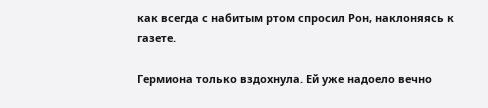как всегда с набитым ртом спросил Рон, наклоняясь к газете.

Гермиона только вздохнула. Ей уже надоело вечно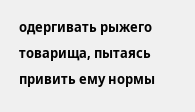одергивать рыжего товарища, пытаясь привить ему нормы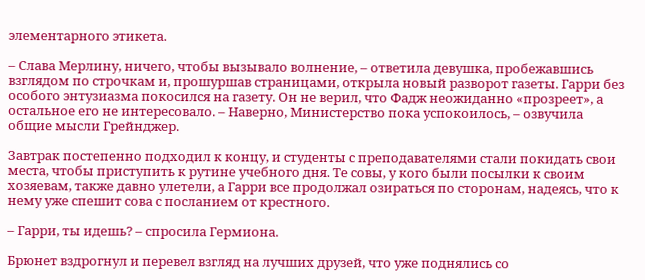элементарного этикета.

– Слава Мерлину, ничего, чтобы вызывало волнение, – ответила девушка, пробежавшись взглядом по строчкам и, прошуршав страницами, открыла новый разворот газеты. Гарри без особого энтузиазма покосился на газету. Он не верил, что Фадж неожиданно «прозреет», а остальное его не интересовало. – Наверно, Министерство пока успокоилось, – озвучила общие мысли Грейнджер.

Завтрак постепенно подходил к концу, и студенты с преподавателями стали покидать свои места, чтобы приступить к рутине учебного дня. Те совы, у кого были посылки к своим хозяевам, также давно улетели, а Гарри все продолжал озираться по сторонам, надеясь, что к нему уже спешит сова с посланием от крестного.

– Гарри, ты идешь? – спросила Гермиона.

Брюнет вздрогнул и перевел взгляд на лучших друзей, что уже поднялись со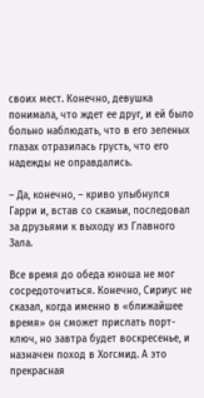своих мест. Конечно, девушка понимала, что ждет ее друг, и ей было больно наблюдать, что в его зеленых глазах отразилась грусть, что его надежды не оправдались.

– Да, конечно, – криво улыбнулся Гарри и, встав со скамьи, последовал за друзьями к выходу из Главного Зала.

Все время до обеда юноша не мог сосредоточиться. Конечно, Сириус не сказал, когда именно в «ближайшее время» он сможет прислать порт-ключ, но завтра будет воскресенье, и назначен поход в Хогсмид. А это прекрасная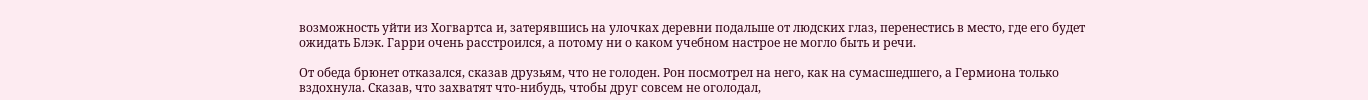возможность уйти из Хогвартса и, затерявшись на улочках деревни подальше от людских глаз, перенестись в место, где его будет ожидать Блэк. Гарри очень расстроился, а потому ни о каком учебном настрое не могло быть и речи.

От обеда брюнет отказался, сказав друзьям, что не голоден. Рон посмотрел на него, как на сумасшедшего, а Гермиона только вздохнула. Сказав, что захватят что-нибудь, чтобы друг совсем не оголодал,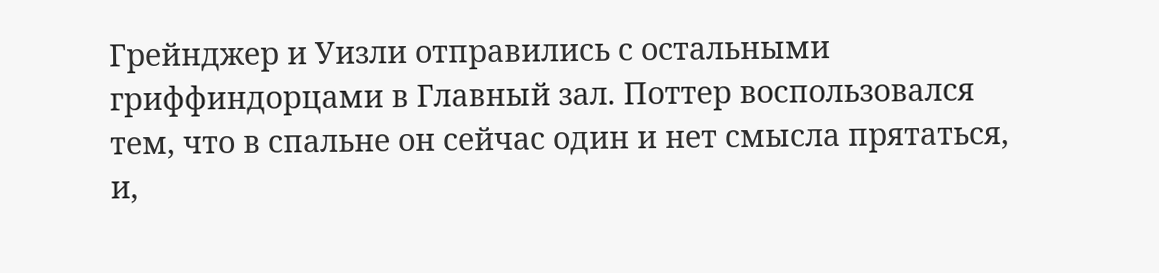Грейнджер и Уизли отправились с остальными гриффиндорцами в Главный зал. Поттер воспользовался тем, что в спальне он сейчас один и нет смысла прятаться, и,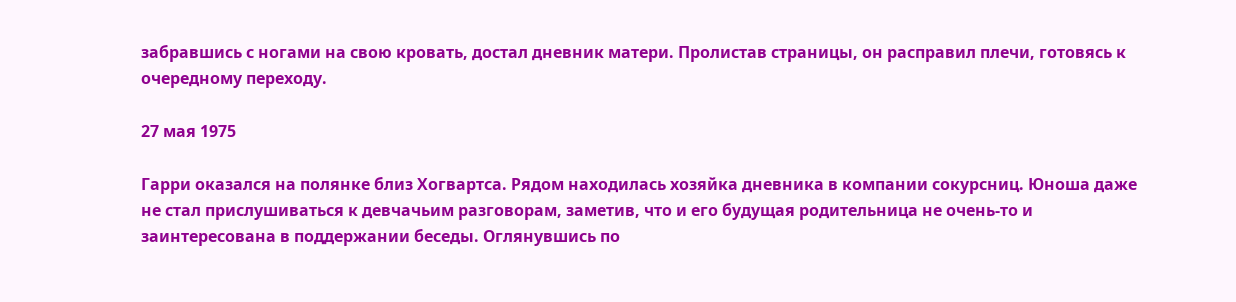забравшись с ногами на свою кровать, достал дневник матери. Пролистав страницы, он расправил плечи, готовясь к очередному переходу.

27 мая 1975

Гарри оказался на полянке близ Хогвартса. Рядом находилась хозяйка дневника в компании сокурсниц. Юноша даже не стал прислушиваться к девчачьим разговорам, заметив, что и его будущая родительница не очень-то и заинтересована в поддержании беседы. Оглянувшись по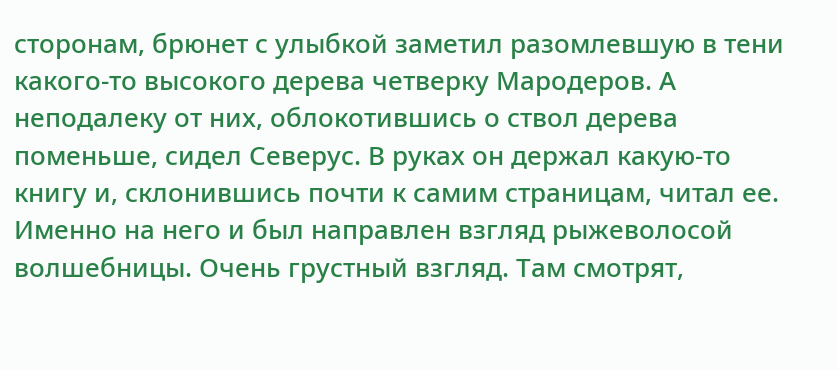сторонам, брюнет с улыбкой заметил разомлевшую в тени какого-то высокого дерева четверку Мародеров. А неподалеку от них, облокотившись о ствол дерева поменьше, сидел Северус. В руках он держал какую-то книгу и, склонившись почти к самим страницам, читал ее. Именно на него и был направлен взгляд рыжеволосой волшебницы. Очень грустный взгляд. Там смотрят,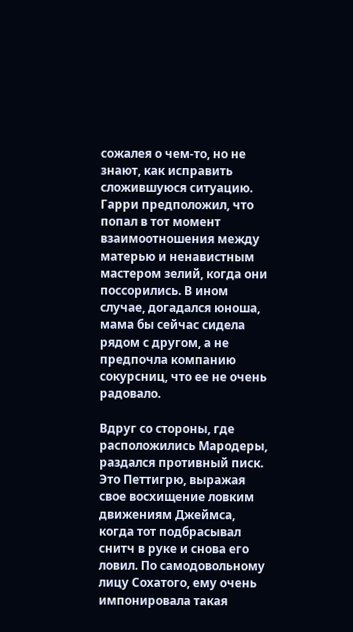сожалея о чем-то, но не знают, как исправить сложившуюся ситуацию. Гарри предположил, что попал в тот момент взаимоотношения между матерью и ненавистным мастером зелий, когда они поссорились. В ином случае, догадался юноша, мама бы сейчас сидела рядом с другом, а не предпочла компанию сокурсниц, что ее не очень радовало.

Вдруг со стороны, где расположились Мародеры, раздался противный писк. Это Петтигрю, выражая свое восхищение ловким движениям Джеймса, когда тот подбрасывал снитч в руке и снова его ловил. По самодовольному лицу Сохатого, ему очень импонировала такая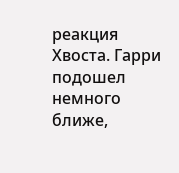реакция Хвоста. Гарри подошел немного ближе,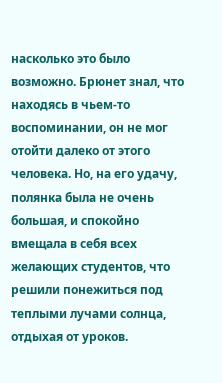насколько это было возможно. Брюнет знал, что находясь в чьем-то воспоминании, он не мог отойти далеко от этого человека. Но, на его удачу, полянка была не очень большая, и спокойно вмещала в себя всех желающих студентов, что решили понежиться под теплыми лучами солнца, отдыхая от уроков.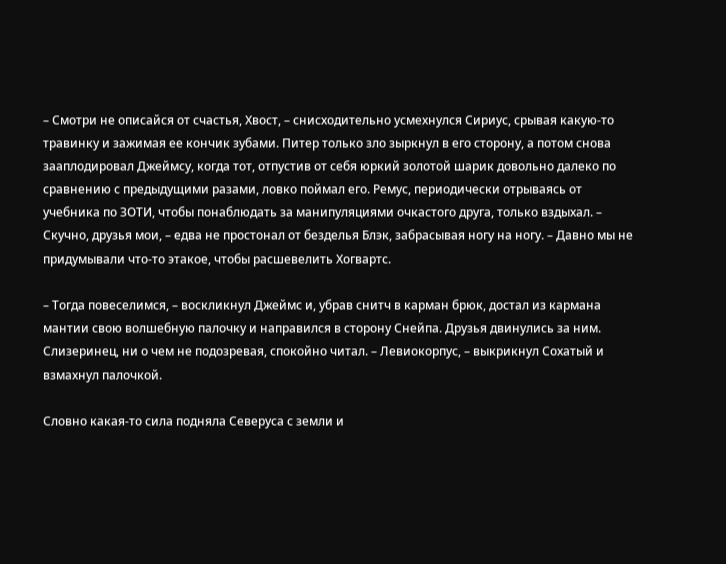– Смотри не описайся от счастья, Хвост, – снисходительно усмехнулся Сириус, срывая какую-то травинку и зажимая ее кончик зубами. Питер только зло зыркнул в его сторону, а потом снова зааплодировал Джеймсу, когда тот, отпустив от себя юркий золотой шарик довольно далеко по сравнению с предыдущими разами, ловко поймал его. Ремус, периодически отрываясь от учебника по ЗОТИ, чтобы понаблюдать за манипуляциями очкастого друга, только вздыхал. – Скучно, друзья мои, – едва не простонал от безделья Блэк, забрасывая ногу на ногу. – Давно мы не придумывали что-то этакое, чтобы расшевелить Хогвартс.

– Тогда повеселимся, – воскликнул Джеймс и, убрав снитч в карман брюк, достал из кармана мантии свою волшебную палочку и направился в сторону Снейпа. Друзья двинулись за ним. Слизеринец, ни о чем не подозревая, спокойно читал. – Левиокорпус, – выкрикнул Сохатый и взмахнул палочкой.

Словно какая-то сила подняла Северуса с земли и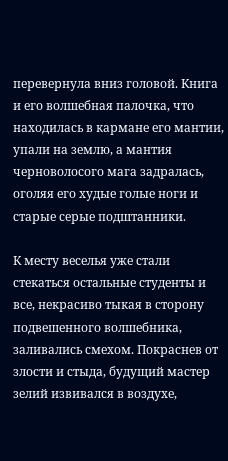перевернула вниз головой. Книга и его волшебная палочка, что находилась в кармане его мантии, упали на землю, а мантия черноволосого мага задралась, оголяя его худые голые ноги и старые серые подштанники.

К месту веселья уже стали стекаться остальные студенты и все, некрасиво тыкая в сторону подвешенного волшебника, заливались смехом. Покраснев от злости и стыда, будущий мастер зелий извивался в воздухе,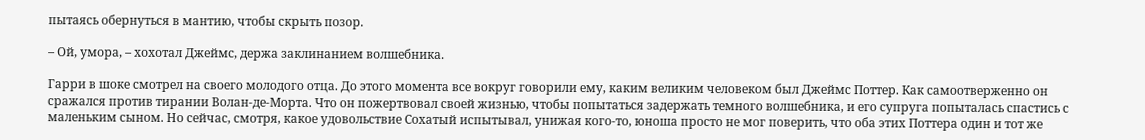пытаясь обернуться в мантию, чтобы скрыть позор.

– Ой, умора, – хохотал Джеймс, держа заклинанием волшебника.

Гарри в шоке смотрел на своего молодого отца. До этого момента все вокруг говорили ему, каким великим человеком был Джеймс Поттер. Как самоотверженно он сражался против тирании Волан-де-Морта. Что он пожертвовал своей жизнью, чтобы попытаться задержать темного волшебника, и его супруга попыталась спастись с маленьким сыном. Но сейчас, смотря, какое удовольствие Сохатый испытывал, унижая кого-то, юноша просто не мог поверить, что оба этих Поттера один и тот же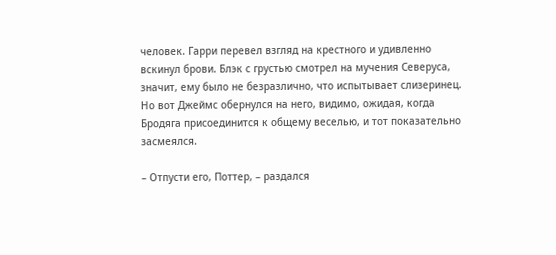человек. Гарри перевел взгляд на крестного и удивленно вскинул брови. Блэк с грустью смотрел на мучения Северуса, значит, ему было не безразлично, что испытывает слизеринец. Но вот Джеймс обернулся на него, видимо, ожидая, когда Бродяга присоединится к общему веселью, и тот показательно засмеялся.

– Отпусти его, Поттер, – раздался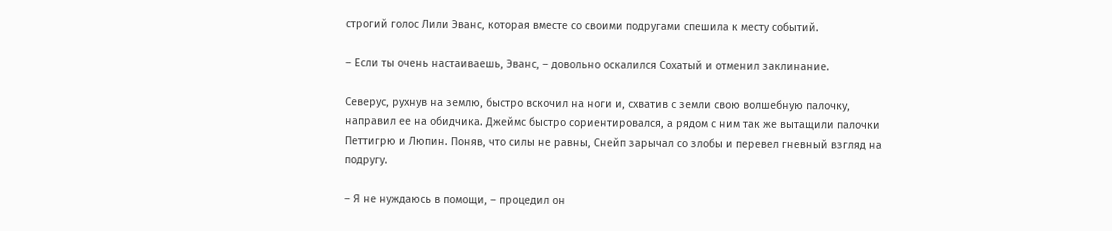строгий голос Лили Эванс, которая вместе со своими подругами спешила к месту событий.

– Если ты очень настаиваешь, Эванс, – довольно оскалился Сохатый и отменил заклинание.

Северус, рухнув на землю, быстро вскочил на ноги и, схватив с земли свою волшебную палочку, направил ее на обидчика. Джеймс быстро сориентировался, а рядом с ним так же вытащили палочки Петтигрю и Люпин. Поняв, что силы не равны, Снейп зарычал со злобы и перевел гневный взгляд на подругу.

– Я не нуждаюсь в помощи, – процедил он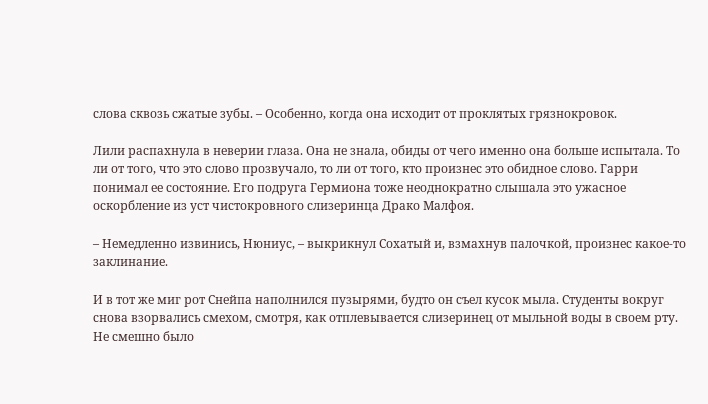слова сквозь сжатые зубы. – Особенно, когда она исходит от проклятых грязнокровок.

Лили распахнула в неверии глаза. Она не знала, обиды от чего именно она больше испытала. То ли от того, что это слово прозвучало, то ли от того, кто произнес это обидное слово. Гарри понимал ее состояние. Его подруга Гермиона тоже неоднократно слышала это ужасное оскорбление из уст чистокровного слизеринца Драко Малфоя.

– Немедленно извинись, Нюниус, – выкрикнул Сохатый и, взмахнув палочкой, произнес какое-то заклинание.

И в тот же миг рот Снейпа наполнился пузырями, будто он съел кусок мыла. Студенты вокруг снова взорвались смехом, смотря, как отплевывается слизеринец от мыльной воды в своем рту. Не смешно было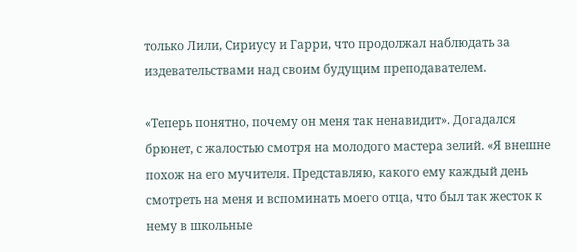только Лили, Сириусу и Гарри, что продолжал наблюдать за издевательствами над своим будущим преподавателем.

«Теперь понятно, почему он меня так ненавидит». Догадался брюнет, с жалостью смотря на молодого мастера зелий. «Я внешне похож на его мучителя. Представляю, какого ему каждый день смотреть на меня и вспоминать моего отца, что был так жесток к нему в школьные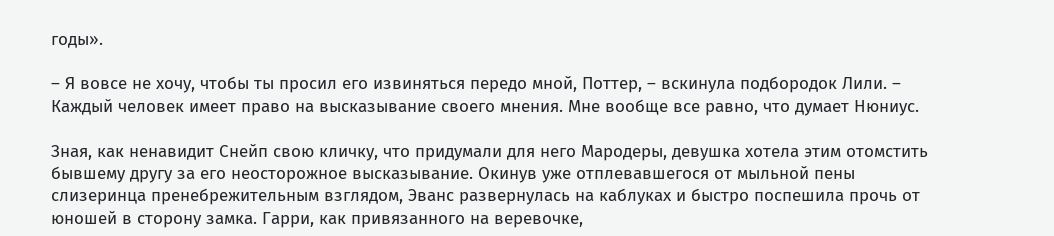годы».

– Я вовсе не хочу, чтобы ты просил его извиняться передо мной, Поттер, – вскинула подбородок Лили. – Каждый человек имеет право на высказывание своего мнения. Мне вообще все равно, что думает Нюниус.

Зная, как ненавидит Снейп свою кличку, что придумали для него Мародеры, девушка хотела этим отомстить бывшему другу за его неосторожное высказывание. Окинув уже отплевавшегося от мыльной пены слизеринца пренебрежительным взглядом, Эванс развернулась на каблуках и быстро поспешила прочь от юношей в сторону замка. Гарри, как привязанного на веревочке,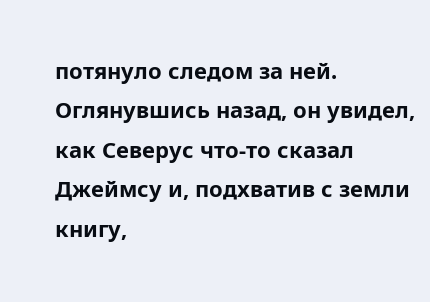потянуло следом за ней. Оглянувшись назад, он увидел, как Северус что-то сказал Джеймсу и, подхватив с земли книгу,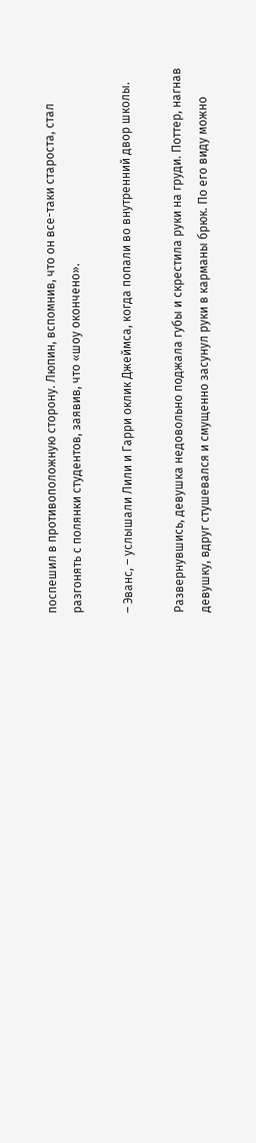поспешил в противоположную сторону. Люпин, вспомнив, что он все-таки староста, стал разгонять с полянки студентов, заявив, что «шоу окончено».

– Эванс, – услышали Лили и Гарри оклик Джеймса, когда попали во внутренний двор школы.

Развернувшись, девушка недовольно поджала губы и скрестила руки на груди. Поттер, нагнав девушку, вдруг стушевался и смущенно засунул руки в карманы брюк. По его виду можно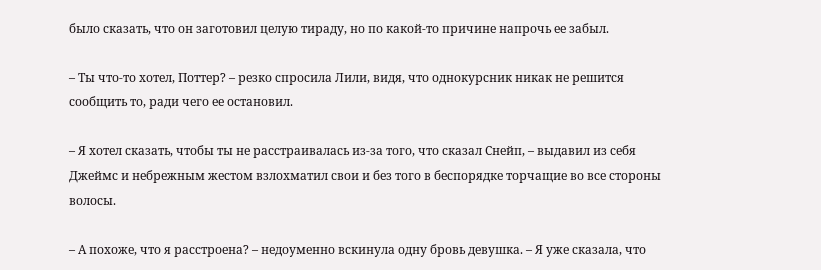было сказать, что он заготовил целую тираду, но по какой-то причине напрочь ее забыл.

– Ты что-то хотел, Поттер? – резко спросила Лили, видя, что однокурсник никак не решится сообщить то, ради чего ее остановил.

– Я хотел сказать, чтобы ты не расстраивалась из-за того, что сказал Снейп, – выдавил из себя Джеймс и небрежным жестом взлохматил свои и без того в беспорядке торчащие во все стороны волосы.

– А похоже, что я расстроена? – недоуменно вскинула одну бровь девушка. – Я уже сказала, что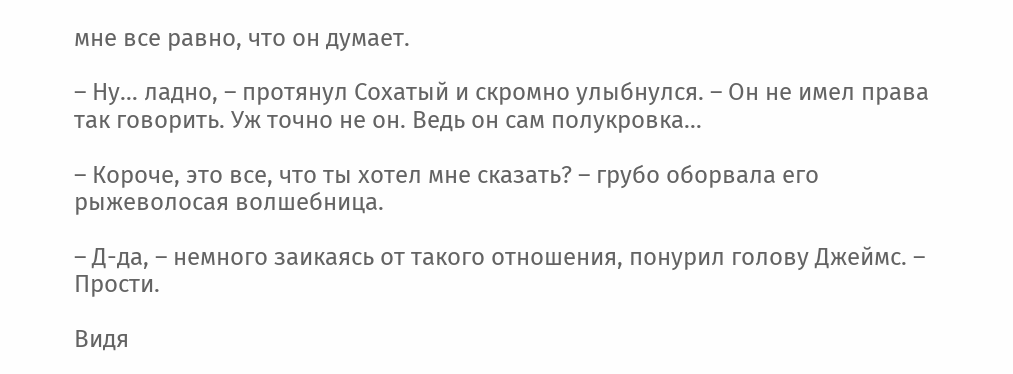мне все равно, что он думает.

– Ну… ладно, – протянул Сохатый и скромно улыбнулся. – Он не имел права так говорить. Уж точно не он. Ведь он сам полукровка…

– Короче, это все, что ты хотел мне сказать? – грубо оборвала его рыжеволосая волшебница.

– Д-да, – немного заикаясь от такого отношения, понурил голову Джеймс. – Прости.

Видя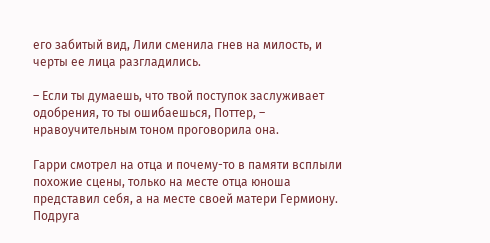его забитый вид, Лили сменила гнев на милость, и черты ее лица разгладились.

– Если ты думаешь, что твой поступок заслуживает одобрения, то ты ошибаешься, Поттер, – нравоучительным тоном проговорила она.

Гарри смотрел на отца и почему-то в памяти всплыли похожие сцены, только на месте отца юноша представил себя, а на месте своей матери Гермиону. Подруга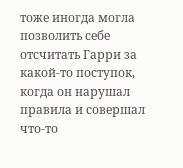тоже иногда могла позволить себе отсчитать Гарри за какой-то поступок, когда он нарушал правила и совершал что-то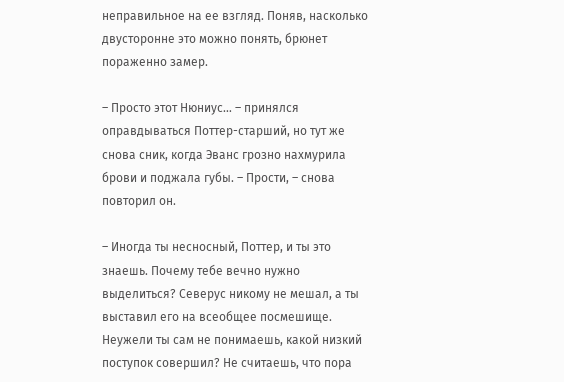неправильное на ее взгляд. Поняв, насколько двусторонне это можно понять, брюнет пораженно замер.

– Просто этот Нюниус… – принялся оправдываться Поттер-старший, но тут же снова сник, когда Эванс грозно нахмурила брови и поджала губы. – Прости, – снова повторил он.

– Иногда ты несносный, Поттер, и ты это знаешь. Почему тебе вечно нужно выделиться? Северус никому не мешал, а ты выставил его на всеобщее посмешище. Неужели ты сам не понимаешь, какой низкий поступок совершил? Не считаешь, что пора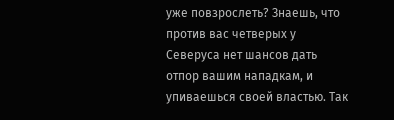уже повзрослеть? Знаешь, что против вас четверых у Северуса нет шансов дать отпор вашим нападкам, и упиваешься своей властью. Так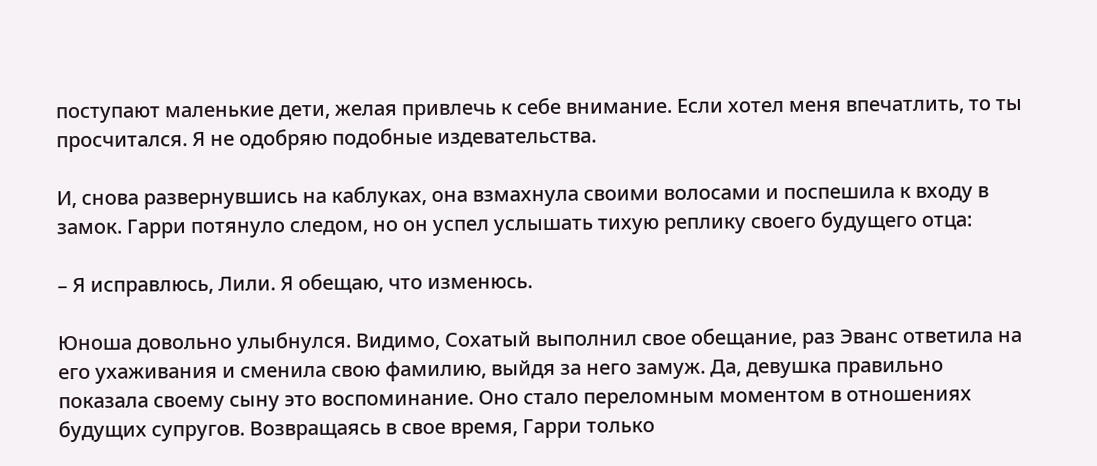поступают маленькие дети, желая привлечь к себе внимание. Если хотел меня впечатлить, то ты просчитался. Я не одобряю подобные издевательства.

И, снова развернувшись на каблуках, она взмахнула своими волосами и поспешила к входу в замок. Гарри потянуло следом, но он успел услышать тихую реплику своего будущего отца:

– Я исправлюсь, Лили. Я обещаю, что изменюсь.

Юноша довольно улыбнулся. Видимо, Сохатый выполнил свое обещание, раз Эванс ответила на его ухаживания и сменила свою фамилию, выйдя за него замуж. Да, девушка правильно показала своему сыну это воспоминание. Оно стало переломным моментом в отношениях будущих супругов. Возвращаясь в свое время, Гарри только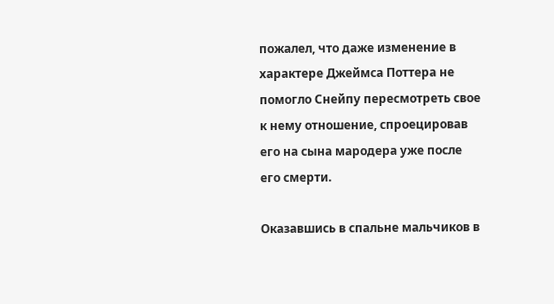пожалел, что даже изменение в характере Джеймса Поттера не помогло Снейпу пересмотреть свое к нему отношение, спроецировав его на сына мародера уже после его смерти.

Оказавшись в спальне мальчиков в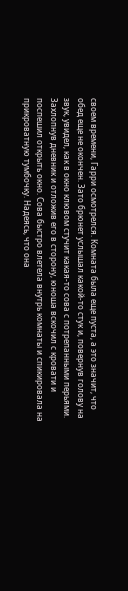своем времени, Гарри осмотрелся. Комната была еще пуста, а это значит, что обед еще не окончен. Зато брюнет услышал какой-то стук и, повернув голову на звук, увидел, как в окно клювом стучит какая-то сова с потрепанными перьями. Захлопнув дневник и отложив его в сторону, юноша вскочил с кровати и поспешил открыть окно. Сова быстро влетела внутрь комнаты и спикировала на прикроватную тумбочку. Надеясь, что она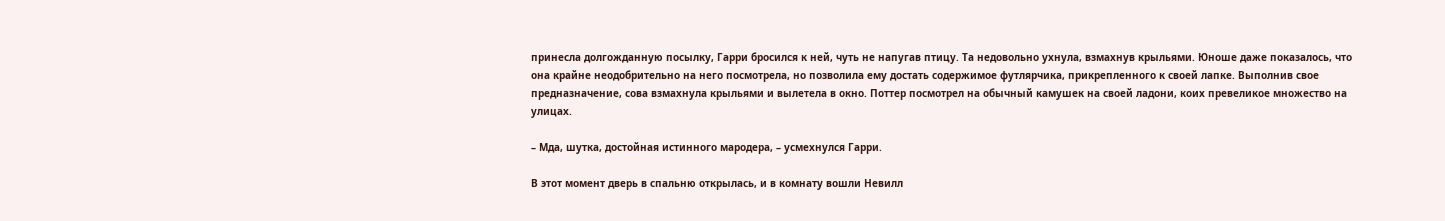принесла долгожданную посылку, Гарри бросился к ней, чуть не напугав птицу. Та недовольно ухнула, взмахнув крыльями. Юноше даже показалось, что она крайне неодобрительно на него посмотрела, но позволила ему достать содержимое футлярчика, прикрепленного к своей лапке. Выполнив свое предназначение, сова взмахнула крыльями и вылетела в окно. Поттер посмотрел на обычный камушек на своей ладони, коих превеликое множество на улицах.

– Мда, шутка, достойная истинного мародера, – усмехнулся Гарри.

В этот момент дверь в спальню открылась, и в комнату вошли Невилл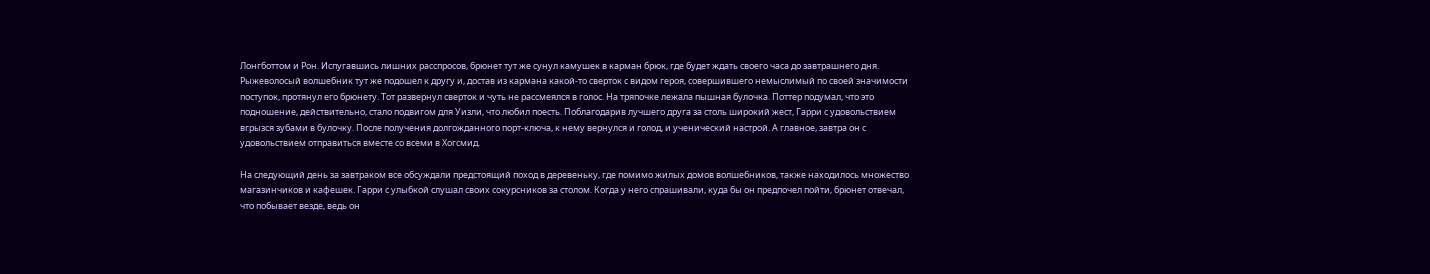Лонгботтом и Рон. Испугавшись лишних расспросов, брюнет тут же сунул камушек в карман брюк, где будет ждать своего часа до завтрашнего дня. Рыжеволосый волшебник тут же подошел к другу и, достав из кармана какой-то сверток с видом героя, совершившего немыслимый по своей значимости поступок, протянул его брюнету. Тот развернул сверток и чуть не рассмеялся в голос. На тряпочке лежала пышная булочка. Поттер подумал, что это подношение, действительно, стало подвигом для Уизли, что любил поесть. Поблагодарив лучшего друга за столь широкий жест, Гарри с удовольствием вгрызся зубами в булочку. После получения долгожданного порт-ключа, к нему вернулся и голод, и ученический настрой. А главное, завтра он с удовольствием отправиться вместе со всеми в Хогсмид.

На следующий день за завтраком все обсуждали предстоящий поход в деревеньку, где помимо жилых домов волшебников, также находилось множество магазинчиков и кафешек. Гарри с улыбкой слушал своих сокурсников за столом. Когда у него спрашивали, куда бы он предпочел пойти, брюнет отвечал, что побывает везде, ведь он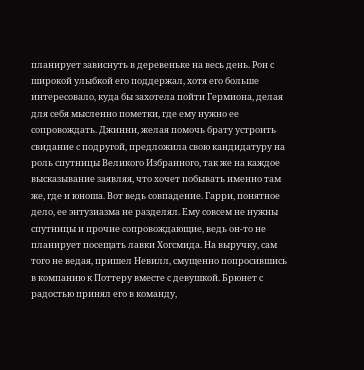планирует зависнуть в деревеньке на весь день. Рон с широкой улыбкой его поддержал, хотя его больше интересовало, куда бы захотела пойти Гермиона, делая для себя мысленно пометки, где ему нужно ее сопровождать. Джинни, желая помочь брату устроить свидание с подругой, предложила свою кандидатуру на роль спутницы Великого Избранного, так же на каждое высказывание заявляя, что хочет побывать именно там же, где и юноша. Вот ведь совпадение. Гарри, понятное дело, ее энтузиазма не разделял. Ему совсем не нужны спутницы и прочие сопровождающие, ведь он-то не планирует посещать лавки Хогсмида. На выручку, сам того не ведая, пришел Невилл, смущенно попросившись в компанию к Поттеру вместе с девушкой. Брюнет с радостью принял его в команду,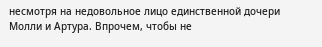несмотря на недовольное лицо единственной дочери Молли и Артура. Впрочем, чтобы не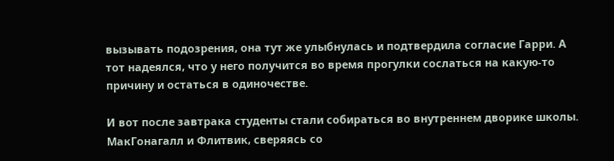вызывать подозрения, она тут же улыбнулась и подтвердила согласие Гарри. А тот надеялся, что у него получится во время прогулки сослаться на какую-то причину и остаться в одиночестве.

И вот после завтрака студенты стали собираться во внутреннем дворике школы. МакГонагалл и Флитвик, сверяясь со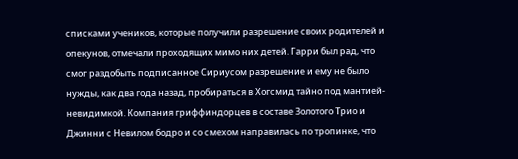списками учеников, которые получили разрешение своих родителей и опекунов, отмечали проходящих мимо них детей. Гарри был рад, что смог раздобыть подписанное Сириусом разрешение и ему не было нужды, как два года назад, пробираться в Хогсмид тайно под мантией-невидимкой. Компания гриффиндорцев в составе Золотого Трио и Джинни с Невилом бодро и со смехом направилась по тропинке, что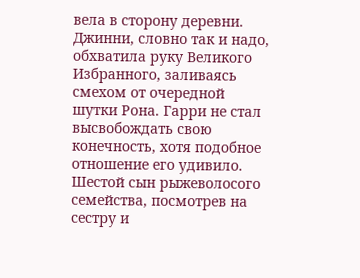вела в сторону деревни. Джинни, словно так и надо, обхватила руку Великого Избранного, заливаясь смехом от очередной шутки Рона. Гарри не стал высвобождать свою конечность, хотя подобное отношение его удивило. Шестой сын рыжеволосого семейства, посмотрев на сестру и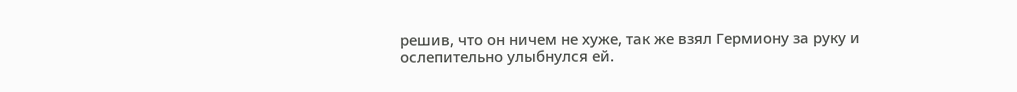решив, что он ничем не хуже, так же взял Гермиону за руку и ослепительно улыбнулся ей.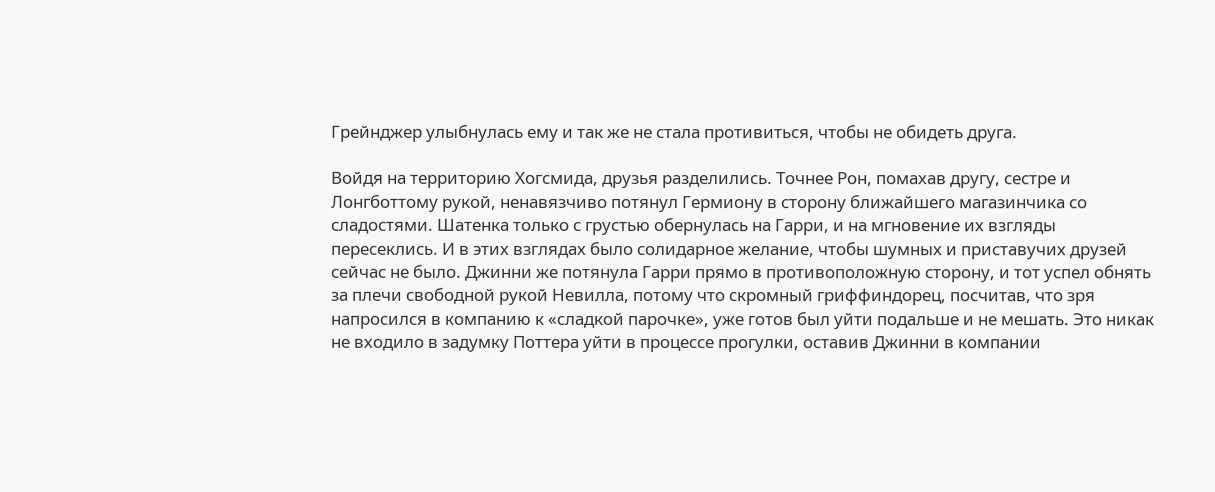Грейнджер улыбнулась ему и так же не стала противиться, чтобы не обидеть друга.

Войдя на территорию Хогсмида, друзья разделились. Точнее Рон, помахав другу, сестре и Лонгботтому рукой, ненавязчиво потянул Гермиону в сторону ближайшего магазинчика со сладостями. Шатенка только с грустью обернулась на Гарри, и на мгновение их взгляды пересеклись. И в этих взглядах было солидарное желание, чтобы шумных и приставучих друзей сейчас не было. Джинни же потянула Гарри прямо в противоположную сторону, и тот успел обнять за плечи свободной рукой Невилла, потому что скромный гриффиндорец, посчитав, что зря напросился в компанию к «сладкой парочке», уже готов был уйти подальше и не мешать. Это никак не входило в задумку Поттера уйти в процессе прогулки, оставив Джинни в компании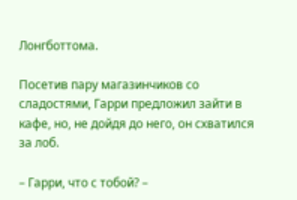Лонгботтома.

Посетив пару магазинчиков со сладостями, Гарри предложил зайти в кафе, но, не дойдя до него, он схватился за лоб.

– Гарри, что с тобой? –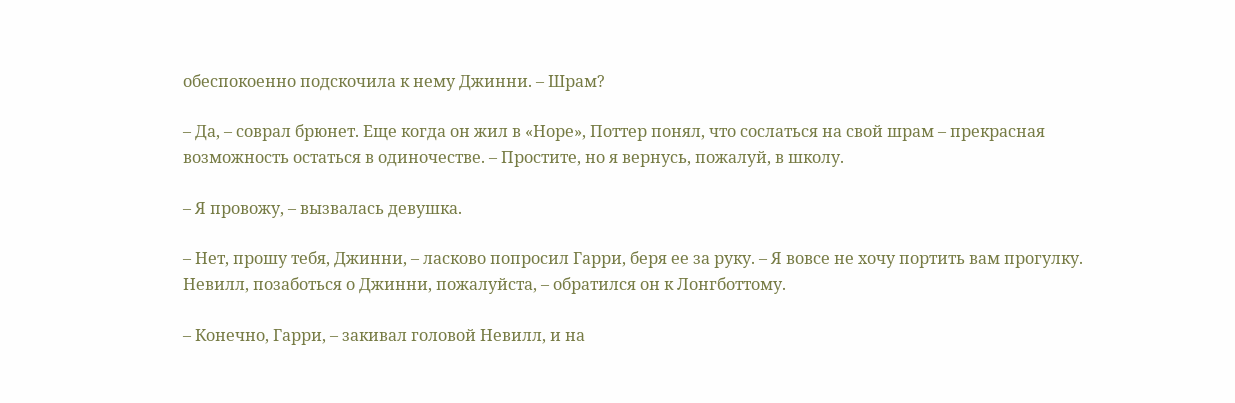обеспокоенно подскочила к нему Джинни. – Шрам?

– Да, – соврал брюнет. Еще когда он жил в «Норе», Поттер понял, что сослаться на свой шрам – прекрасная возможность остаться в одиночестве. – Простите, но я вернусь, пожалуй, в школу.

– Я провожу, – вызвалась девушка.

– Нет, прошу тебя, Джинни, – ласково попросил Гарри, беря ее за руку. – Я вовсе не хочу портить вам прогулку. Невилл, позаботься о Джинни, пожалуйста, – обратился он к Лонгботтому.

– Конечно, Гарри, – закивал головой Невилл, и на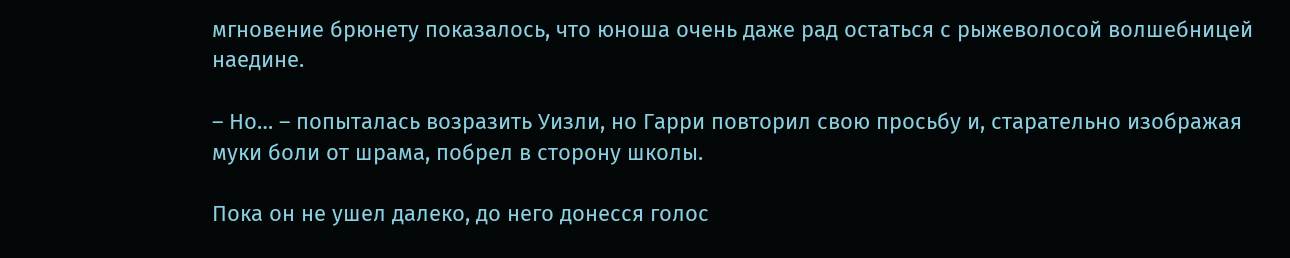мгновение брюнету показалось, что юноша очень даже рад остаться с рыжеволосой волшебницей наедине.

– Но… – попыталась возразить Уизли, но Гарри повторил свою просьбу и, старательно изображая муки боли от шрама, побрел в сторону школы.

Пока он не ушел далеко, до него донесся голос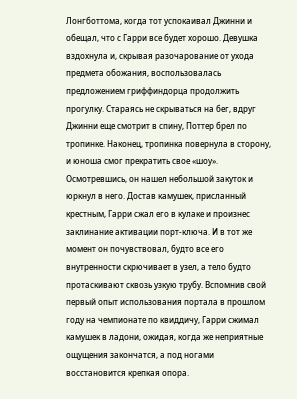Лонгботтома, когда тот успокаивал Джинни и обещал, что с Гарри все будет хорошо. Девушка вздохнула и, скрывая разочарование от ухода предмета обожания, воспользовалась предложением гриффиндорца продолжить прогулку. Стараясь не скрываться на бег, вдруг Джинни еще смотрит в спину, Поттер брел по тропинке. Наконец, тропинка повернула в сторону, и юноша смог прекратить свое «шоу». Осмотревшись, он нашел небольшой закуток и юркнул в него. Достав камушек, присланный крестным, Гарри сжал его в кулаке и произнес заклинание активации порт-ключа. И в тот же момент он почувствовал, будто все его внутренности скрючивает в узел, а тело будто протаскивают сквозь узкую трубу. Вспомнив свой первый опыт использования портала в прошлом году на чемпионате по квиддичу, Гарри сжимал камушек в ладони, ожидая, когда же неприятные ощущения закончатся, а под ногами восстановится крепкая опора.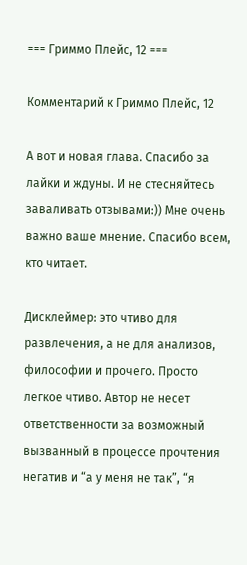=== Гриммо Плейс, 12 ===

Комментарий к Гриммо Плейс, 12

А вот и новая глава. Спасибо за лайки и ждуны. И не стесняйтесь заваливать отзывами:)) Мне очень важно ваше мнение. Спасибо всем, кто читает.

Дисклеймер: это чтиво для развлечения, а не для анализов, философии и прочего. Просто легкое чтиво. Автор не несет ответственности за возможный вызванный в процессе прочтения негатив и “а у меня не так”, “я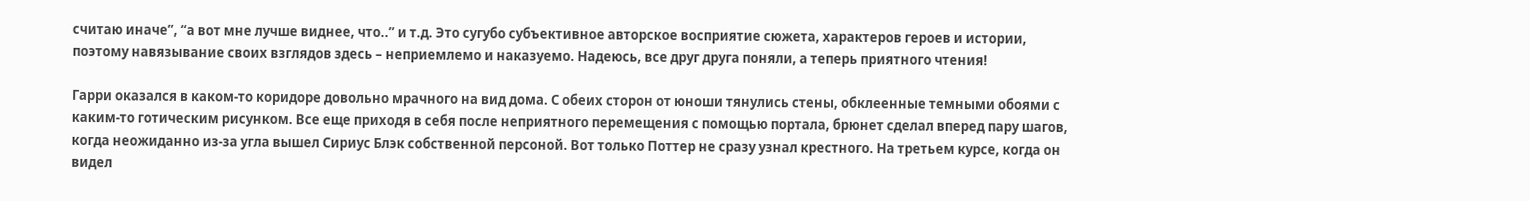считаю иначе”, “а вот мне лучше виднее, что..” и т.д. Это сугубо субъективное авторское восприятие сюжета, характеров героев и истории, поэтому навязывание своих взглядов здесь – неприемлемо и наказуемо. Надеюсь, все друг друга поняли, а теперь приятного чтения!

Гарри оказался в каком-то коридоре довольно мрачного на вид дома. С обеих сторон от юноши тянулись стены, обклеенные темными обоями с каким-то готическим рисунком. Все еще приходя в себя после неприятного перемещения с помощью портала, брюнет сделал вперед пару шагов, когда неожиданно из-за угла вышел Сириус Блэк собственной персоной. Вот только Поттер не сразу узнал крестного. На третьем курсе, когда он видел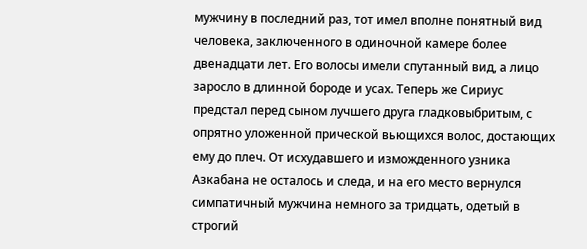мужчину в последний раз, тот имел вполне понятный вид человека, заключенного в одиночной камере более двенадцати лет. Его волосы имели спутанный вид, а лицо заросло в длинной бороде и усах. Теперь же Сириус предстал перед сыном лучшего друга гладковыбритым, с опрятно уложенной прической вьющихся волос, достающих ему до плеч. От исхудавшего и изможденного узника Азкабана не осталось и следа, и на его место вернулся симпатичный мужчина немного за тридцать, одетый в строгий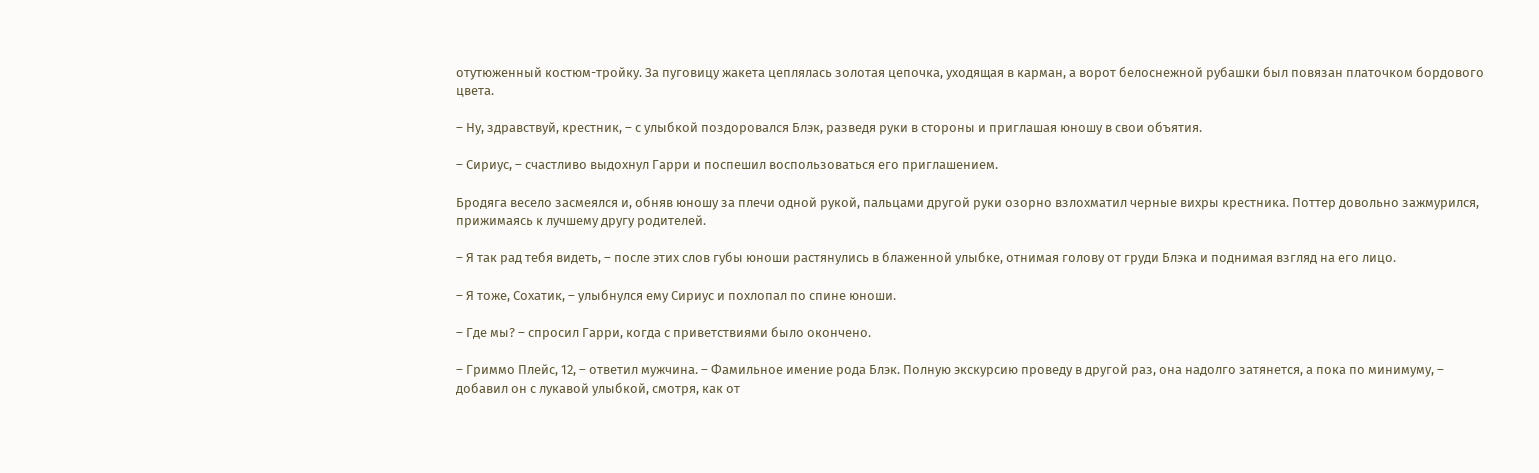отутюженный костюм-тройку. За пуговицу жакета цеплялась золотая цепочка, уходящая в карман, а ворот белоснежной рубашки был повязан платочком бордового цвета.

– Ну, здравствуй, крестник, – с улыбкой поздоровался Блэк, разведя руки в стороны и приглашая юношу в свои объятия.

– Сириус, – счастливо выдохнул Гарри и поспешил воспользоваться его приглашением.

Бродяга весело засмеялся и, обняв юношу за плечи одной рукой, пальцами другой руки озорно взлохматил черные вихры крестника. Поттер довольно зажмурился, прижимаясь к лучшему другу родителей.

– Я так рад тебя видеть, – после этих слов губы юноши растянулись в блаженной улыбке, отнимая голову от груди Блэка и поднимая взгляд на его лицо.

– Я тоже, Сохатик, – улыбнулся ему Сириус и похлопал по спине юноши.

– Где мы? – спросил Гарри, когда с приветствиями было окончено.

– Гриммо Плейс, 12, – ответил мужчина. – Фамильное имение рода Блэк. Полную экскурсию проведу в другой раз, она надолго затянется, а пока по минимуму, – добавил он с лукавой улыбкой, смотря, как от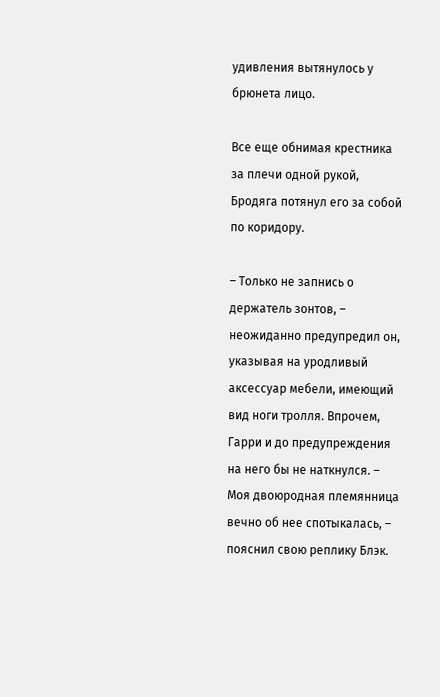удивления вытянулось у брюнета лицо.

Все еще обнимая крестника за плечи одной рукой, Бродяга потянул его за собой по коридору.

– Только не запнись о держатель зонтов, – неожиданно предупредил он, указывая на уродливый аксессуар мебели, имеющий вид ноги тролля. Впрочем, Гарри и до предупреждения на него бы не наткнулся. – Моя двоюродная племянница вечно об нее спотыкалась, – пояснил свою реплику Блэк.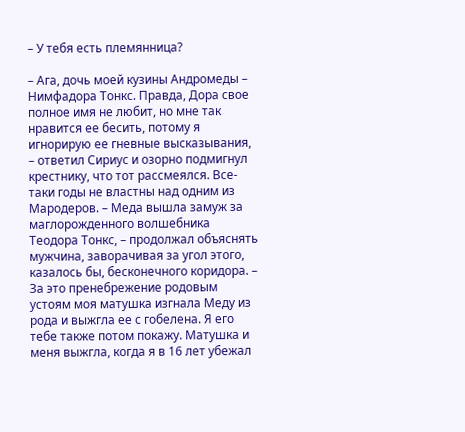– У тебя есть племянница?

– Ага, дочь моей кузины Андромеды – Нимфадора Тонкс. Правда, Дора свое полное имя не любит, но мне так нравится ее бесить, потому я игнорирую ее гневные высказывания, – ответил Сириус и озорно подмигнул крестнику, что тот рассмеялся. Все-таки годы не властны над одним из Мародеров. – Меда вышла замуж за маглорожденного волшебника Теодора Тонкс, – продолжал объяснять мужчина, заворачивая за угол этого, казалось бы, бесконечного коридора. – За это пренебрежение родовым устоям моя матушка изгнала Меду из рода и выжгла ее с гобелена. Я его тебе также потом покажу. Матушка и меня выжгла, когда я в 16 лет убежал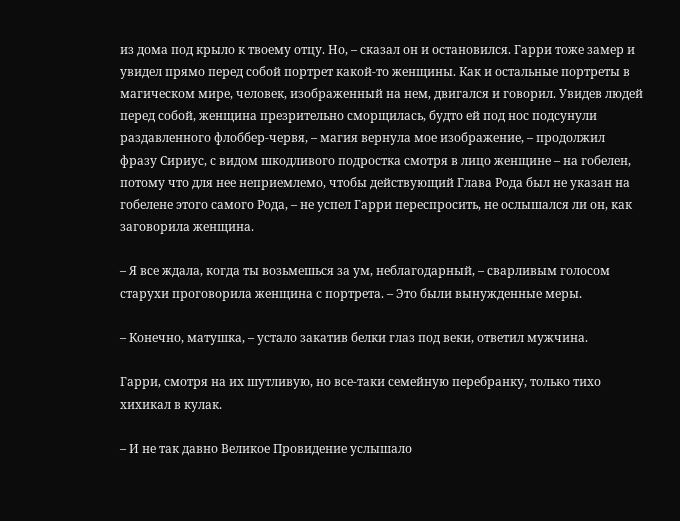из дома под крыло к твоему отцу. Но, – сказал он и остановился. Гарри тоже замер и увидел прямо перед собой портрет какой-то женщины. Как и остальные портреты в магическом мире, человек, изображенный на нем, двигался и говорил. Увидев людей перед собой, женщина презрительно сморщилась, будто ей под нос подсунули раздавленного флоббер-червя, – магия вернула мое изображение, – продолжил фразу Сириус, с видом шкодливого подростка смотря в лицо женщине – на гобелен, потому что для нее неприемлемо, чтобы действующий Глава Рода был не указан на гобелене этого самого Рода, – не успел Гарри переспросить, не ослышался ли он, как заговорила женщина.

– Я все ждала, когда ты возьмешься за ум, неблагодарный, – сварливым голосом старухи проговорила женщина с портрета. – Это были вынужденные меры.

– Конечно, матушка, – устало закатив белки глаз под веки, ответил мужчина.

Гарри, смотря на их шутливую, но все-таки семейную перебранку, только тихо хихикал в кулак.

– И не так давно Великое Провидение услышало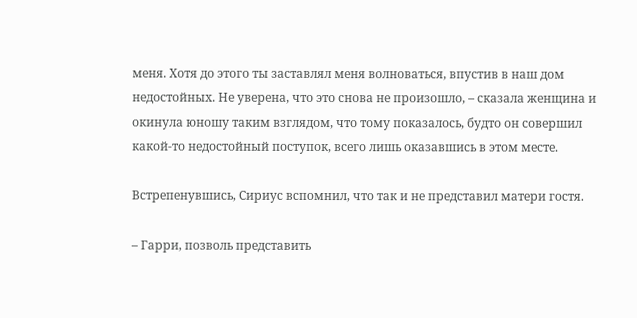меня. Хотя до этого ты заставлял меня волноваться, впустив в наш дом недостойных. Не уверена, что это снова не произошло, – сказала женщина и окинула юношу таким взглядом, что тому показалось, будто он совершил какой-то недостойный поступок, всего лишь оказавшись в этом месте.

Встрепенувшись, Сириус вспомнил, что так и не представил матери гостя.

– Гарри, позволь представить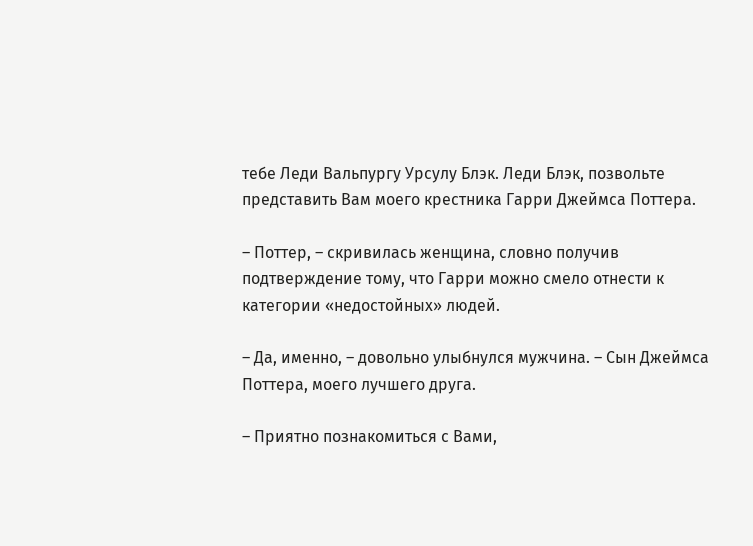тебе Леди Вальпургу Урсулу Блэк. Леди Блэк, позвольте представить Вам моего крестника Гарри Джеймса Поттера.

– Поттер, – скривилась женщина, словно получив подтверждение тому, что Гарри можно смело отнести к категории «недостойных» людей.

– Да, именно, – довольно улыбнулся мужчина. – Сын Джеймса Поттера, моего лучшего друга.

– Приятно познакомиться с Вами,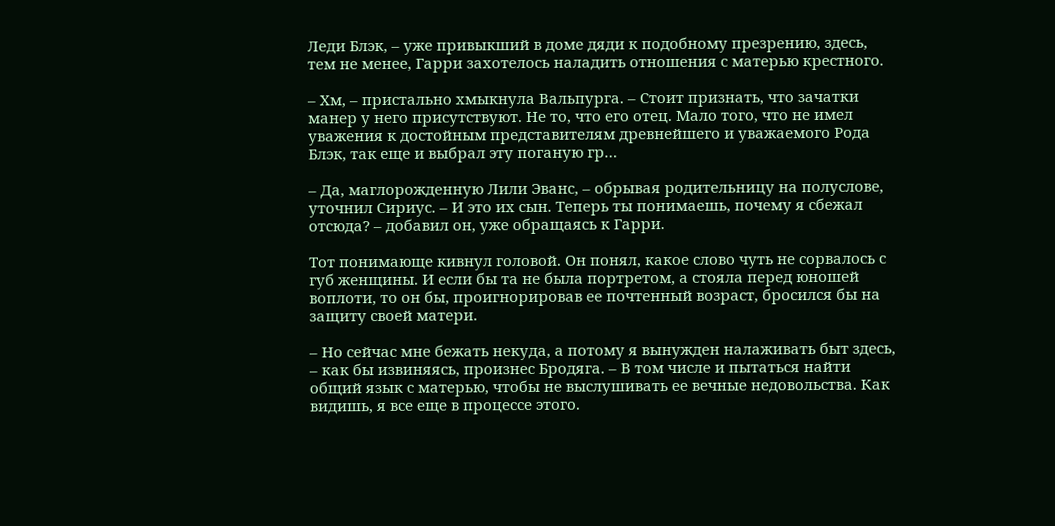Леди Блэк, – уже привыкший в доме дяди к подобному презрению, здесь, тем не менее, Гарри захотелось наладить отношения с матерью крестного.

– Хм, – пристально хмыкнула Вальпурга. – Стоит признать, что зачатки манер у него присутствуют. Не то, что его отец. Мало того, что не имел уважения к достойным представителям древнейшего и уважаемого Рода Блэк, так еще и выбрал эту поганую гр…

– Да, маглорожденную Лили Эванс, – обрывая родительницу на полуслове, уточнил Сириус. – И это их сын. Теперь ты понимаешь, почему я сбежал отсюда? – добавил он, уже обращаясь к Гарри.

Тот понимающе кивнул головой. Он понял, какое слово чуть не сорвалось с губ женщины. И если бы та не была портретом, а стояла перед юношей воплоти, то он бы, проигнорировав ее почтенный возраст, бросился бы на защиту своей матери.

– Но сейчас мне бежать некуда, а потому я вынужден налаживать быт здесь, – как бы извиняясь, произнес Бродяга. – В том числе и пытаться найти общий язык с матерью, чтобы не выслушивать ее вечные недовольства. Как видишь, я все еще в процессе этого.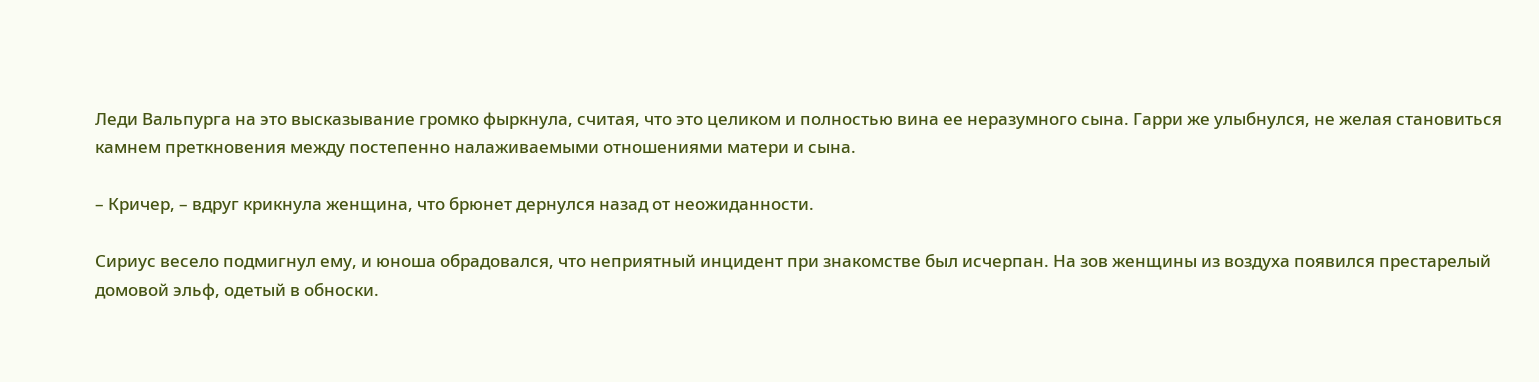Леди Вальпурга на это высказывание громко фыркнула, считая, что это целиком и полностью вина ее неразумного сына. Гарри же улыбнулся, не желая становиться камнем преткновения между постепенно налаживаемыми отношениями матери и сына.

– Кричер, – вдруг крикнула женщина, что брюнет дернулся назад от неожиданности.

Сириус весело подмигнул ему, и юноша обрадовался, что неприятный инцидент при знакомстве был исчерпан. На зов женщины из воздуха появился престарелый домовой эльф, одетый в обноски.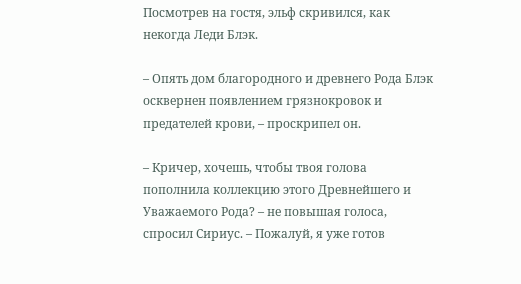Посмотрев на гостя, эльф скривился, как некогда Леди Блэк.

– Опять дом благородного и древнего Рода Блэк осквернен появлением грязнокровок и предателей крови, – проскрипел он.

– Кричер, хочешь, чтобы твоя голова пополнила коллекцию этого Древнейшего и Уважаемого Рода? – не повышая голоса, спросил Сириус. – Пожалуй, я уже готов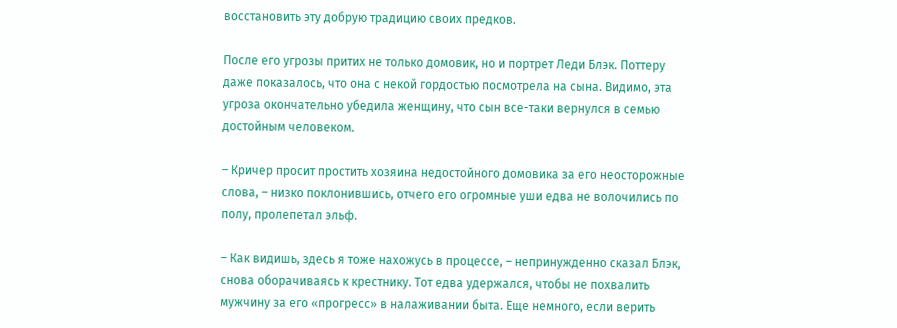восстановить эту добрую традицию своих предков.

После его угрозы притих не только домовик, но и портрет Леди Блэк. Поттеру даже показалось, что она с некой гордостью посмотрела на сына. Видимо, эта угроза окончательно убедила женщину, что сын все-таки вернулся в семью достойным человеком.

– Кричер просит простить хозяина недостойного домовика за его неосторожные слова, – низко поклонившись, отчего его огромные уши едва не волочились по полу, пролепетал эльф.

– Как видишь, здесь я тоже нахожусь в процессе, – непринужденно сказал Блэк, снова оборачиваясь к крестнику. Тот едва удержался, чтобы не похвалить мужчину за его «прогресс» в налаживании быта. Еще немного, если верить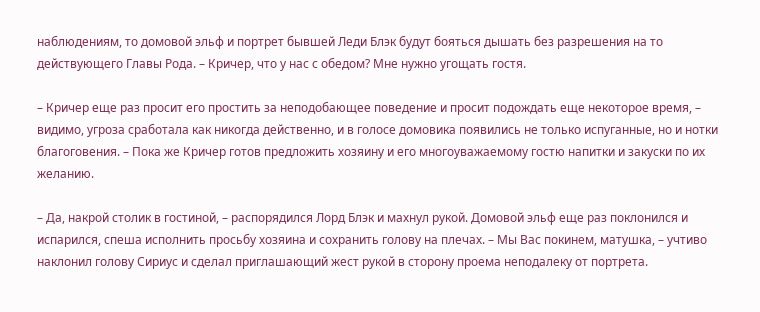наблюдениям, то домовой эльф и портрет бывшей Леди Блэк будут бояться дышать без разрешения на то действующего Главы Рода. – Кричер, что у нас с обедом? Мне нужно угощать гостя.

– Кричер еще раз просит его простить за неподобающее поведение и просит подождать еще некоторое время, – видимо, угроза сработала как никогда действенно, и в голосе домовика появились не только испуганные, но и нотки благоговения. – Пока же Кричер готов предложить хозяину и его многоуважаемому гостю напитки и закуски по их желанию.

– Да, накрой столик в гостиной, – распорядился Лорд Блэк и махнул рукой. Домовой эльф еще раз поклонился и испарился, спеша исполнить просьбу хозяина и сохранить голову на плечах. – Мы Вас покинем, матушка, – учтиво наклонил голову Сириус и сделал приглашающий жест рукой в сторону проема неподалеку от портрета.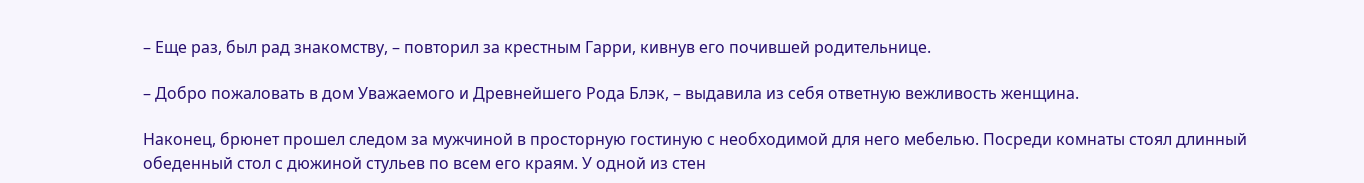– Еще раз, был рад знакомству, – повторил за крестным Гарри, кивнув его почившей родительнице.

– Добро пожаловать в дом Уважаемого и Древнейшего Рода Блэк, – выдавила из себя ответную вежливость женщина.

Наконец, брюнет прошел следом за мужчиной в просторную гостиную с необходимой для него мебелью. Посреди комнаты стоял длинный обеденный стол с дюжиной стульев по всем его краям. У одной из стен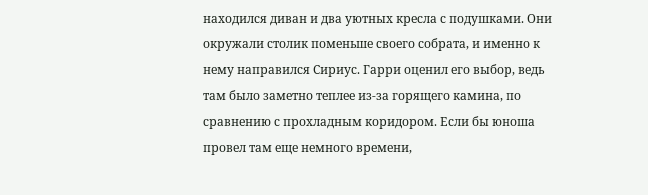находился диван и два уютных кресла с подушками. Они окружали столик поменьше своего собрата, и именно к нему направился Сириус. Гарри оценил его выбор, ведь там было заметно теплее из-за горящего камина, по сравнению с прохладным коридором. Если бы юноша провел там еще немного времени,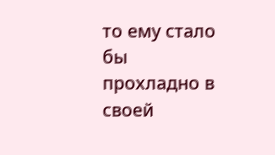то ему стало бы прохладно в своей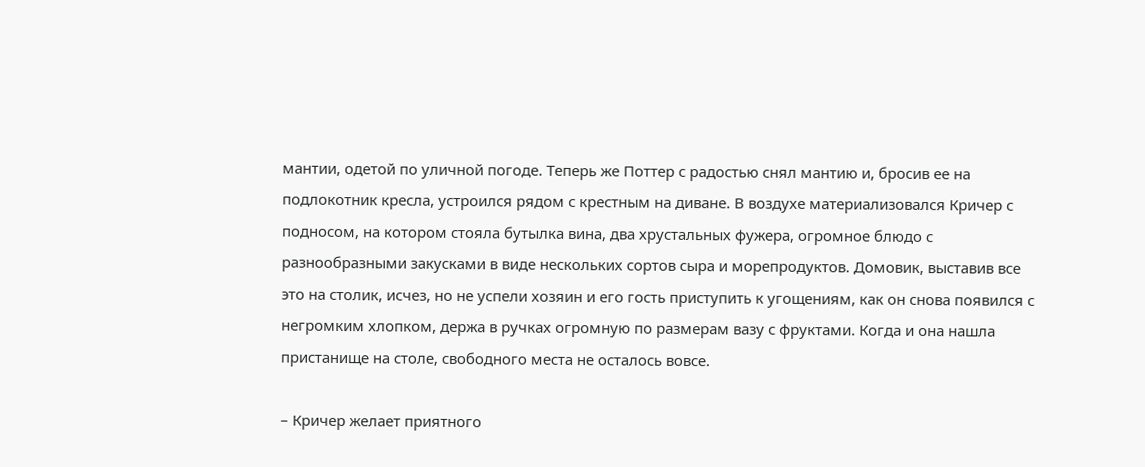мантии, одетой по уличной погоде. Теперь же Поттер с радостью снял мантию и, бросив ее на подлокотник кресла, устроился рядом с крестным на диване. В воздухе материализовался Кричер с подносом, на котором стояла бутылка вина, два хрустальных фужера, огромное блюдо с разнообразными закусками в виде нескольких сортов сыра и морепродуктов. Домовик, выставив все это на столик, исчез, но не успели хозяин и его гость приступить к угощениям, как он снова появился с негромким хлопком, держа в ручках огромную по размерам вазу с фруктами. Когда и она нашла пристанище на столе, свободного места не осталось вовсе.

– Кричер желает приятного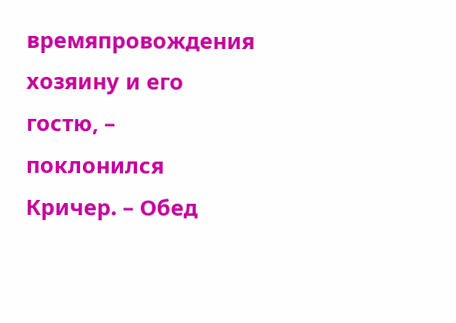времяпровождения хозяину и его гостю, – поклонился Кричер. – Обед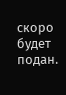скоро будет подан.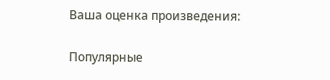Ваша оценка произведения:

Популярные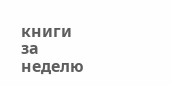книги за неделю